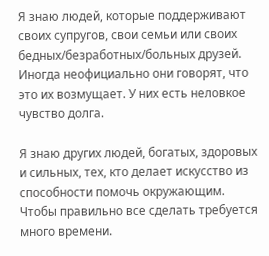Я знаю людей, которые поддерживают своих супругов, свои семьи или своих бедных/безработных/больных друзей. Иногда неофициально они говорят, что это их возмущает. У них есть неловкое чувство долга.

Я знаю других людей, богатых, здоровых и сильных, тех, кто делает искусство из способности помочь окружающим. Чтобы правильно все сделать требуется много времени.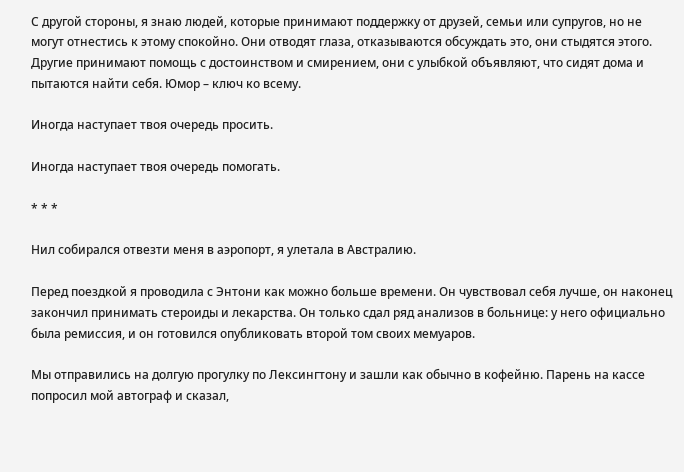С другой стороны, я знаю людей, которые принимают поддержку от друзей, семьи или супругов, но не могут отнестись к этому спокойно. Они отводят глаза, отказываются обсуждать это, они стыдятся этого. Другие принимают помощь с достоинством и смирением, они с улыбкой объявляют, что сидят дома и пытаются найти себя. Юмор – ключ ко всему.

Иногда наступает твоя очередь просить.

Иногда наступает твоя очередь помогать.

* * *

Нил собирался отвезти меня в аэропорт, я улетала в Австралию.

Перед поездкой я проводила с Энтони как можно больше времени. Он чувствовал себя лучше, он наконец закончил принимать стероиды и лекарства. Он только сдал ряд анализов в больнице: у него официально была ремиссия, и он готовился опубликовать второй том своих мемуаров.

Мы отправились на долгую прогулку по Лексингтону и зашли как обычно в кофейню. Парень на кассе попросил мой автограф и сказал,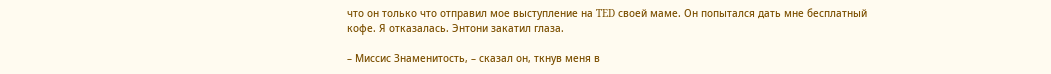что он только что отправил мое выступление на TED своей маме. Он попытался дать мне бесплатный кофе. Я отказалась. Энтони закатил глаза.

– Миссис Знаменитость, – сказал он, ткнув меня в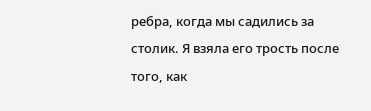ребра, когда мы садились за столик. Я взяла его трость после того, как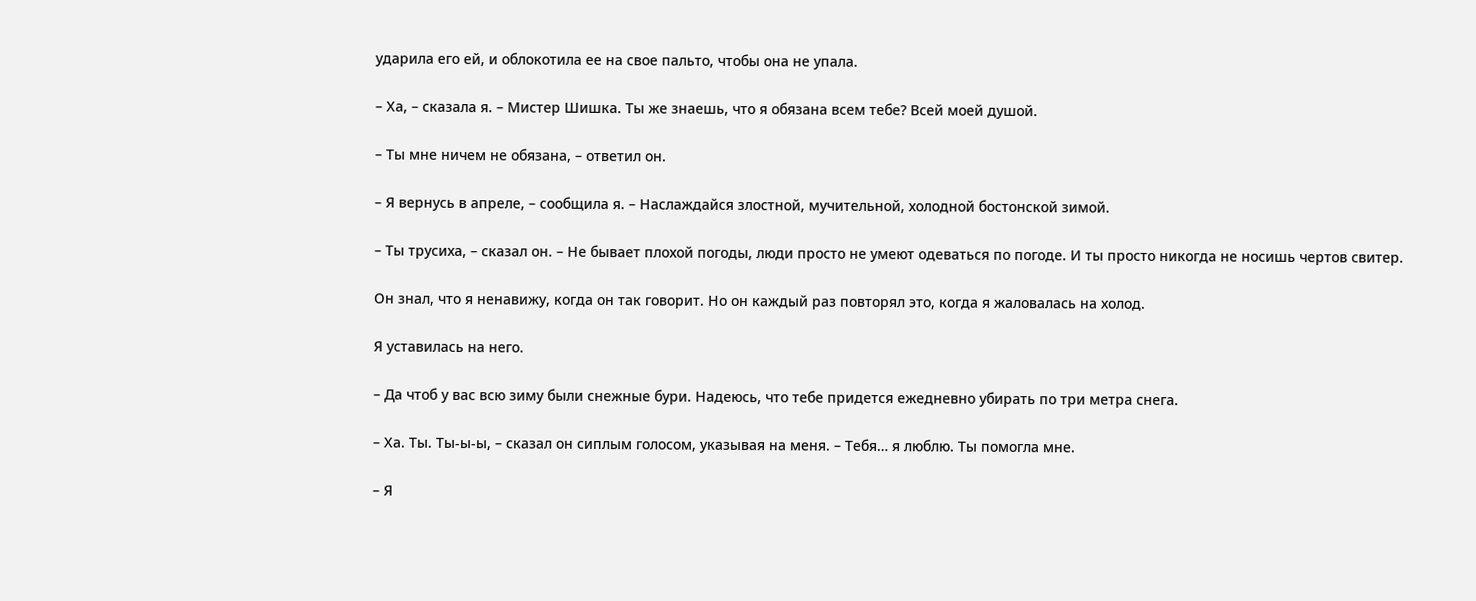ударила его ей, и облокотила ее на свое пальто, чтобы она не упала.

– Ха, – сказала я. – Мистер Шишка. Ты же знаешь, что я обязана всем тебе? Всей моей душой.

– Ты мне ничем не обязана, – ответил он.

– Я вернусь в апреле, – сообщила я. – Наслаждайся злостной, мучительной, холодной бостонской зимой.

– Ты трусиха, – сказал он. – Не бывает плохой погоды, люди просто не умеют одеваться по погоде. И ты просто никогда не носишь чертов свитер.

Он знал, что я ненавижу, когда он так говорит. Но он каждый раз повторял это, когда я жаловалась на холод.

Я уставилась на него.

– Да чтоб у вас всю зиму были снежные бури. Надеюсь, что тебе придется ежедневно убирать по три метра снега.

– Ха. Ты. Ты-ы-ы, – сказал он сиплым голосом, указывая на меня. – Тебя… я люблю. Ты помогла мне.

– Я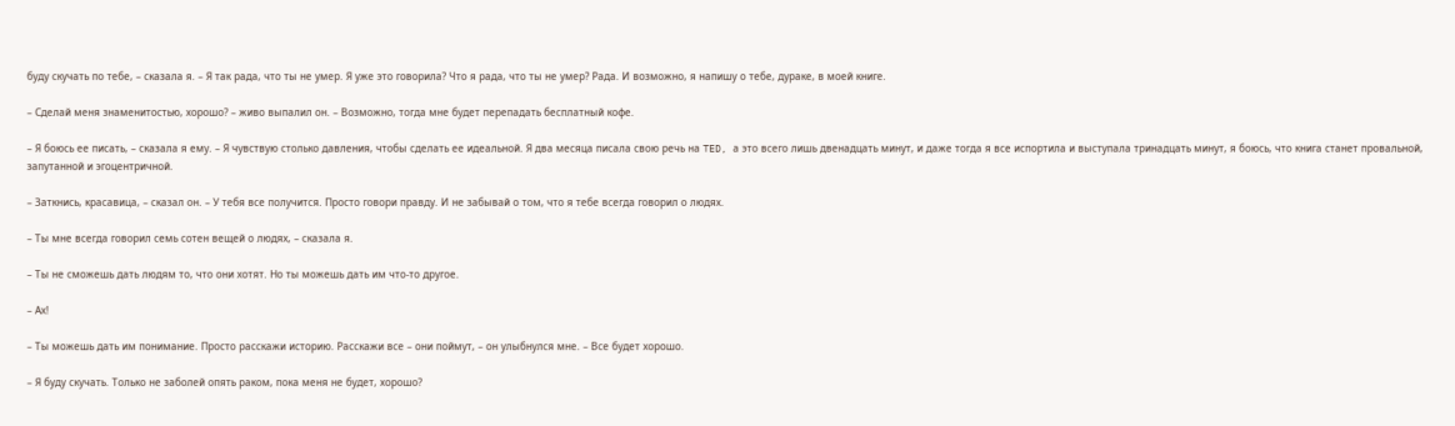буду скучать по тебе, – сказала я. – Я так рада, что ты не умер. Я уже это говорила? Что я рада, что ты не умер? Рада. И возможно, я напишу о тебе, дураке, в моей книге.

– Сделай меня знаменитостью, хорошо? – живо выпалил он. – Возможно, тогда мне будет перепадать бесплатный кофе.

– Я боюсь ее писать, – сказала я ему. – Я чувствую столько давления, чтобы сделать ее идеальной. Я два месяца писала свою речь на TED, а это всего лишь двенадцать минут, и даже тогда я все испортила и выступала тринадцать минут, я боюсь, что книга станет провальной, запутанной и эгоцентричной.

– Заткнись, красавица, – сказал он. – У тебя все получится. Просто говори правду. И не забывай о том, что я тебе всегда говорил о людях.

– Ты мне всегда говорил семь сотен вещей о людях, – сказала я.

– Ты не сможешь дать людям то, что они хотят. Но ты можешь дать им что-то другое.

– Ах!

– Ты можешь дать им понимание. Просто расскажи историю. Расскажи все – они поймут, – он улыбнулся мне. – Все будет хорошо.

– Я буду скучать. Только не заболей опять раком, пока меня не будет, хорошо?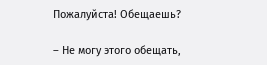Пожалуйста! Обещаешь?

– Не могу этого обещать,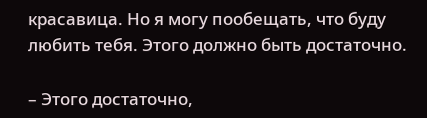красавица. Но я могу пообещать, что буду любить тебя. Этого должно быть достаточно.

– Этого достаточно,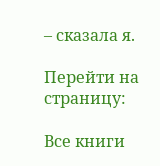– сказала я.

Перейти на страницу:

Все книги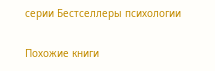серии Бестселлеры психологии

Похожие книги